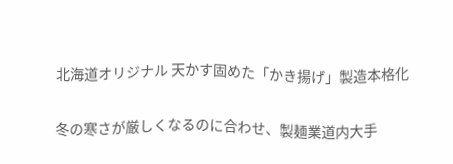北海道オリジナル 天かす固めた「かき揚げ」製造本格化

冬の寒さが厳しくなるのに合わせ、製麺業道内大手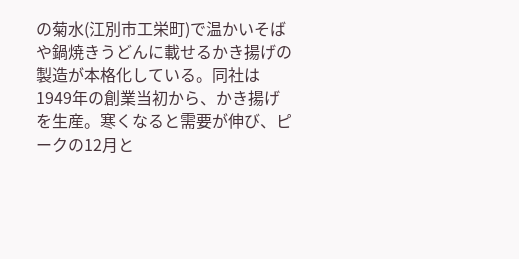の菊水(江別市工栄町)で温かいそばや鍋焼きうどんに載せるかき揚げの製造が本格化している。同社は1949年の創業当初から、かき揚げを生産。寒くなると需要が伸び、ピークの12月と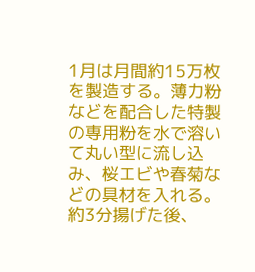1月は月間約15万枚を製造する。薄力粉などを配合した特製の専用粉を水で溶いて丸い型に流し込み、桜エビや春菊などの具材を入れる。約3分揚げた後、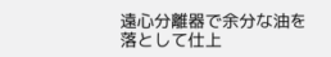遠心分離器で余分な油を落として仕上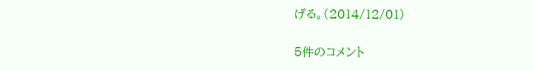げる。(2014/12/01)

5件のコメント